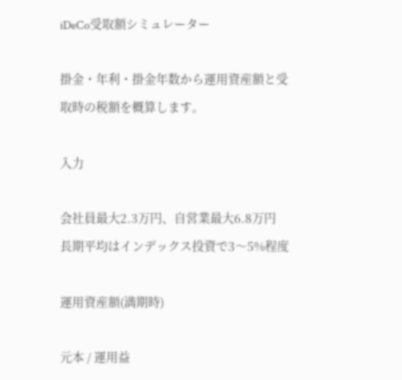iDeCo受取額シミュレーター

掛金・年利・掛金年数から運用資産額と受取時の税額を概算します。

入力

会社員最大2.3万円、自営業最大6.8万円
長期平均はインデックス投資で3〜5%程度

運用資産額(満期時)

元本 / 運用益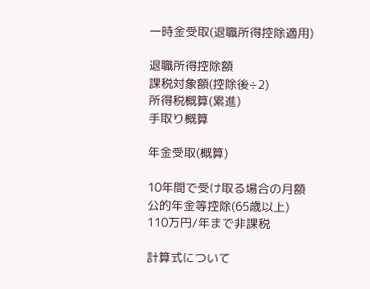一時金受取(退職所得控除適用)

退職所得控除額
課税対象額(控除後÷2)
所得税概算(累進)
手取り概算

年金受取(概算)

10年間で受け取る場合の月額
公的年金等控除(65歳以上)
110万円/年まで非課税

計算式について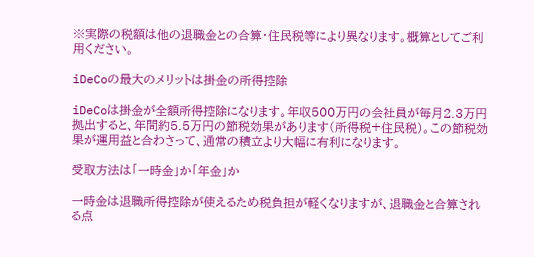※実際の税額は他の退職金との合算・住民税等により異なります。概算としてご利用ください。

iDeCoの最大のメリットは掛金の所得控除

iDeCoは掛金が全額所得控除になります。年収500万円の会社員が毎月2.3万円拠出すると、年間約5.5万円の節税効果があります(所得税+住民税)。この節税効果が運用益と合わさって、通常の積立より大幅に有利になります。

受取方法は「一時金」か「年金」か

一時金は退職所得控除が使えるため税負担が軽くなりますが、退職金と合算される点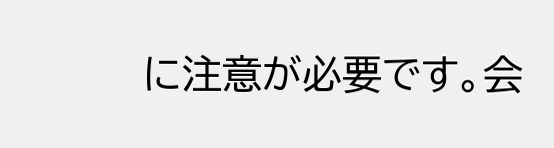に注意が必要です。会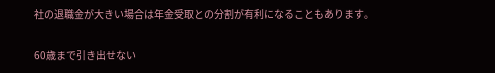社の退職金が大きい場合は年金受取との分割が有利になることもあります。

60歳まで引き出せない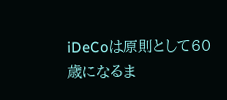iDeCoは原則として60歳になるま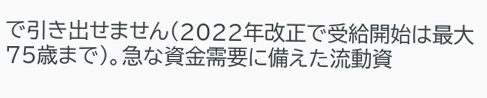で引き出せません(2022年改正で受給開始は最大75歳まで)。急な資金需要に備えた流動資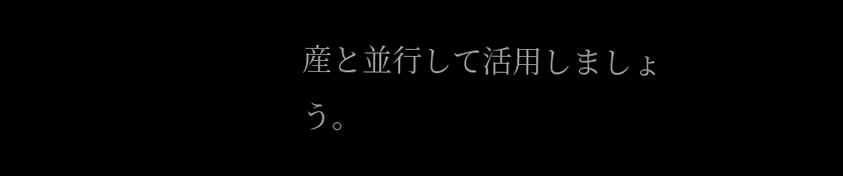産と並行して活用しましょう。